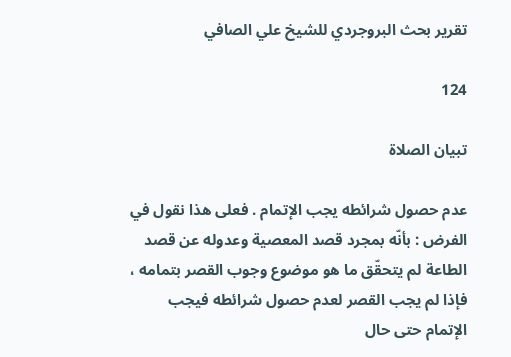تقرير بحث البروجردي للشيخ علي الصافي

124

تبيان الصلاة

عدم حصول شرائطه يجب الإتمام . فعلى هذا نقول في الفرض : بأنّه بمجرد قصد المعصية وعدوله عن قصد الطاعة لم يتحقّق ما هو موضوع وجوب القصر بتمامه ، فإذا لم يجب القصر لعدم حصول شرائطه فيجب الإتمام حتى حال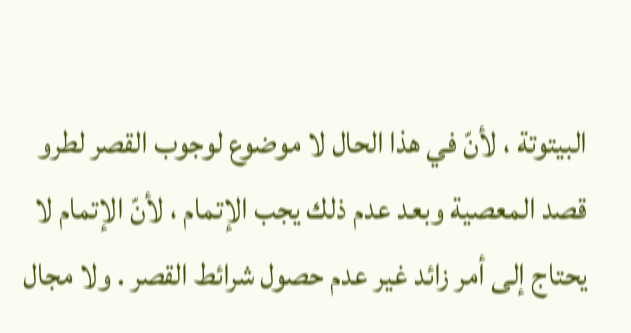البيتوتة ، لأنّ في هذا الحال لا موضوع لوجوب القصر لطرو قصد المعصية وبعد عدم ذلك يجب الإتمام ، لأنّ الإتمام لا يحتاج إلى أمر زائد غير عدم حصول شرائط القصر . ولا مجال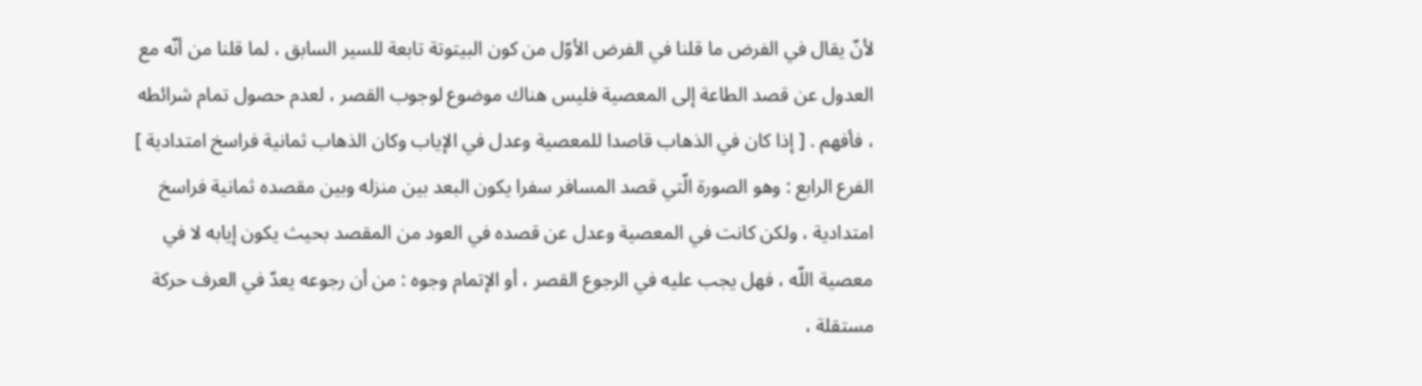لأنّ يقال في الفرض ما قلنا في الفرض الأوّل من كون البيتوتة تابعة للسير السابق ، لما قلنا من أنّه مع العدول عن قصد الطاعة إلى المعصية فليس هناك موضوع لوجوب القصر ، لعدم حصول تمام شرائطه ، فأفهم . [ إذا كان في الذهاب قاصدا للمعصية وعدل في الإياب وكان الذهاب ثمانية فراسخ امتدادية ] الفرع الرابع : وهو الصورة الّتي قصد المسافر سفرا يكون البعد بين منزله وبين مقصده ثمانية فراسخ امتدادية ، ولكن كانت في المعصية وعدل عن قصده في العود من المقصد بحيث يكون إيابه لا في معصية اللّه ، فهل يجب عليه في الرجوع القصر ، أو الإتمام وجوه : من أن رجوعه يعدّ في العرف حركة مستقلة ،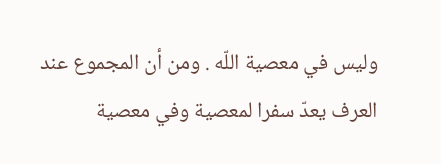وليس في معصية اللّه . ومن أن المجموع عند العرف يعدّ سفرا لمعصية وفي معصية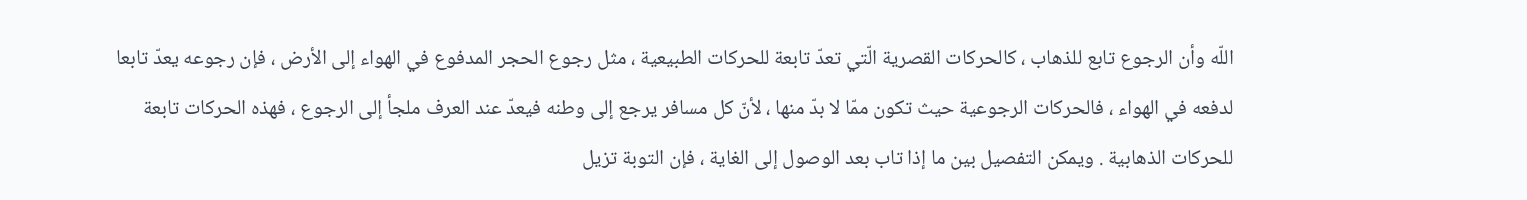اللّه وأن الرجوع تابع للذهاب ، كالحركات القصرية الّتي تعدّ تابعة للحركات الطبيعية ، مثل رجوع الحجر المدفوع في الهواء إلى الأرض ، فإن رجوعه يعدّ تابعا لدفعه في الهواء ، فالحركات الرجوعية حيث تكون ممّا لا بدّ منها ، لأنّ كل مسافر يرجع إلى وطنه فيعدّ عند العرف ملجأ إلى الرجوع ، فهذه الحركات تابعة للحركات الذهابية . ويمكن التفصيل بين ما إذا تاب بعد الوصول إلى الغاية ، فإن التوبة تزيل